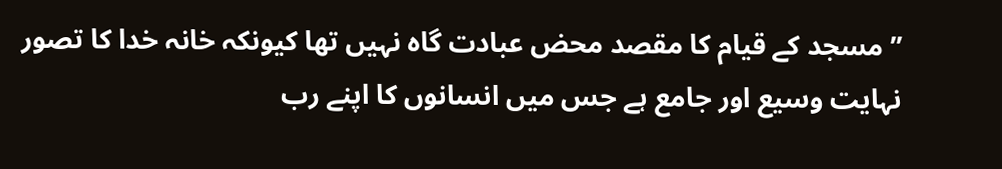’’ مسجد کے قیام کا مقصد محض عبادت گاہ نہیں تھا کیونکہ خانہ خدا کا تصور نہایت وسیع اور جامع ہے جس میں انسانوں کا اپنے رب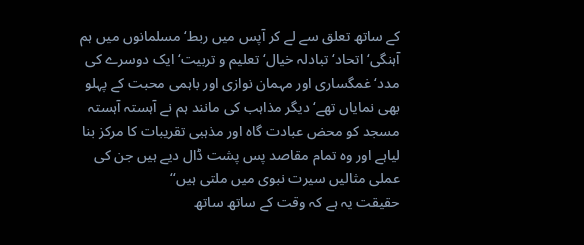کے ساتھ تعلق سے لے کر آپس میں ربط‘ مسلمانوں میں ہم آہنگی‘ اتحاد‘ تبادلہ خیال‘ تعلیم و تربیت‘ ایک دوسرے کی مدد‘ غمگساری اور مہمان نوازی اور باہمی محبت کے پہلو بھی نمایاں تھے‘ دیگر مذاہب کی مانند ہم نے آہستہ آہستہ مسجد کو محض عبادت گاہ اور مذہبی تقریبات کا مرکز بنا لیاہے اور وہ تمام مقاصد پس پشت ڈال دیے ہیں جن کی عملی مثالیں سیرت نبوی میں ملتی ہیں‘‘
حقیقت یہ ہے کہ وقت کے ساتھ ساتھ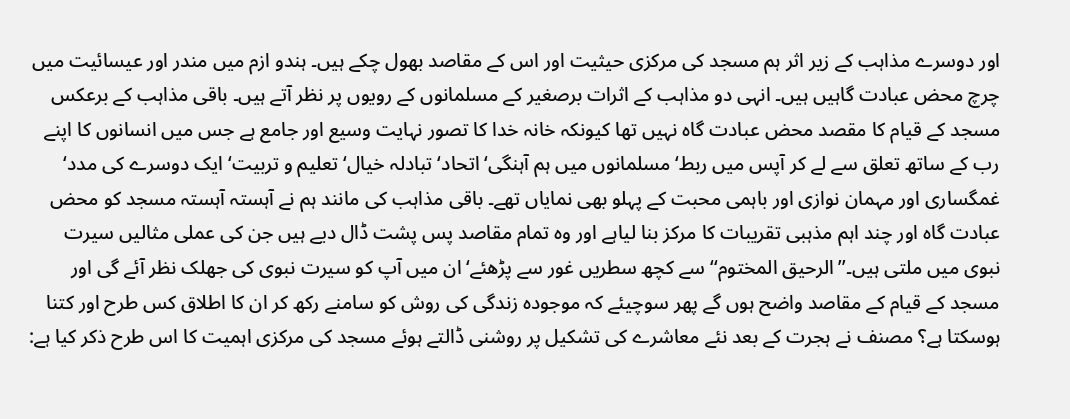اور دوسرے مذاہب کے زیر اثر ہم مسجد کی مرکزی حیثیت اور اس کے مقاصد بھول چکے ہیں۔ ہندو ازم میں مندر اور عیسائیت میں چرچ محض عبادت گاہیں ہیں۔ انہی دو مذاہب کے اثرات برصغیر کے مسلمانوں کے رویوں پر نظر آتے ہیں۔ باقی مذاہب کے برعکس مسجد کے قیام کا مقصد محض عبادت گاہ نہیں تھا کیونکہ خانہ خدا کا تصور نہایت وسیع اور جامع ہے جس میں انسانوں کا اپنے رب کے ساتھ تعلق سے لے کر آپس میں ربط‘ مسلمانوں میں ہم آہنگی‘ اتحاد‘ تبادلہ خیال‘ تعلیم و تربیت‘ ایک دوسرے کی مدد‘ غمگساری اور مہمان نوازی اور باہمی محبت کے پہلو بھی نمایاں تھے۔ باقی مذاہب کی مانند ہم نے آہستہ آہستہ مسجد کو محض عبادت گاہ اور چند اہم مذہبی تقریبات کا مرکز بنا لیاہے اور وہ تمام مقاصد پس پشت ڈال دیے ہیں جن کی عملی مثالیں سیرت نبوی میں ملتی ہیں۔’’ الرحیق المختوم‘‘ سے کچھ سطریں غور سے پڑھئے‘ ان میں آپ کو سیرت نبوی کی جھلک نظر آئے گی اور مسجد کے قیام کے مقاصد واضح ہوں گے پھر سوچیئے کہ موجودہ زندگی کی روش کو سامنے رکھ کر ان کا اطلاق کس طرح اور کتنا ہوسکتا ہے؟ مصنف نے ہجرت کے بعد نئے معاشرے کی تشکیل پر روشنی ڈالتے ہوئے مسجد کی مرکزی اہمیت کا اس طرح ذکر کیا ہے: